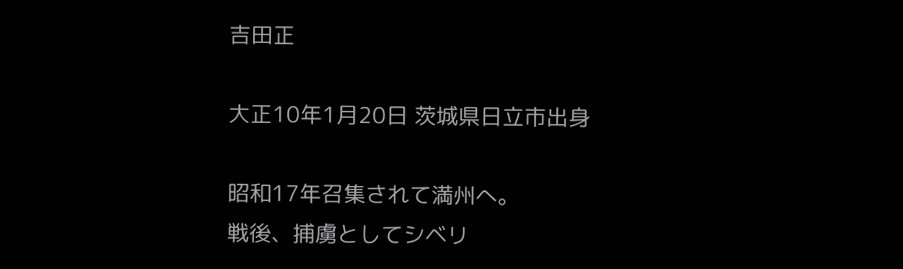吉田正

大正10年1月20日 茨城県日立市出身

昭和17年召集されて満州へ。
戦後、捕虜としてシベリ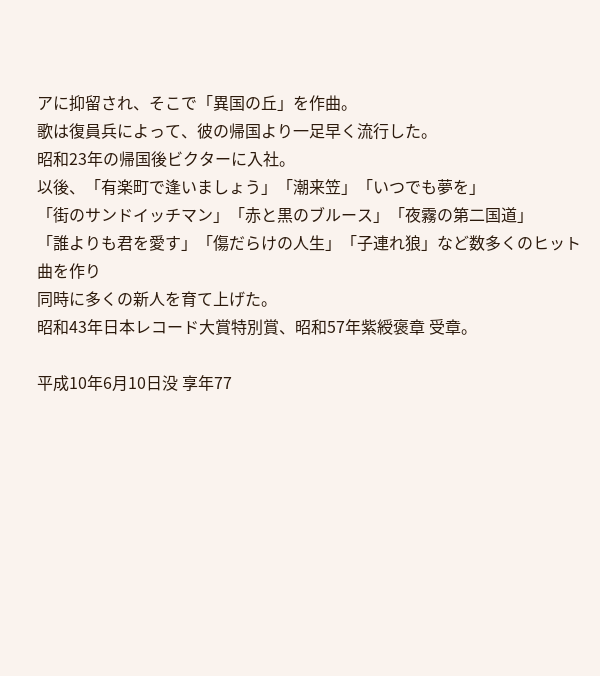アに抑留され、そこで「異国の丘」を作曲。
歌は復員兵によって、彼の帰国より一足早く流行した。
昭和23年の帰国後ビクターに入社。
以後、「有楽町で逢いましょう」「潮来笠」「いつでも夢を」
「街のサンドイッチマン」「赤と黒のブルース」「夜霧の第二国道」
「誰よりも君を愛す」「傷だらけの人生」「子連れ狼」など数多くのヒット曲を作り
同時に多くの新人を育て上げた。
昭和43年日本レコード大賞特別賞、昭和57年紫綬褒章 受章。

平成10年6月10日没 享年77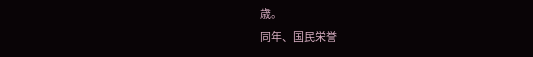歳。
同年、国民栄誉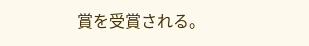賞を受賞される。